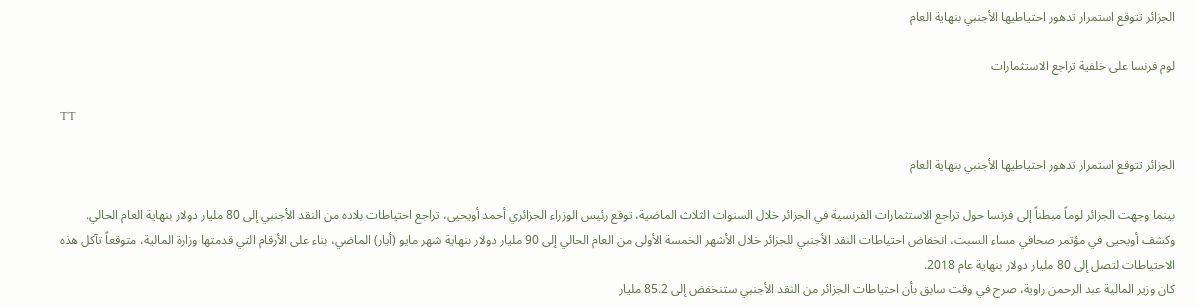الجزائر تتوقع استمرار تدهور احتياطيها الأجنبي بنهاية العام

لوم فرنسا على خلفية تراجع الاستثمارات

TT

الجزائر تتوقع استمرار تدهور احتياطيها الأجنبي بنهاية العام

بينما وجهت الجزائر لوماً مبطناً إلى فرنسا حول تراجع الاستثمارات الفرنسية في الجزائر خلال السنوات الثلاث الماضية، توقع رئيس الوزراء الجزائري أحمد أويحيى، تراجع احتياطات بلاده من النقد الأجنبي إلى 80 مليار دولار بنهاية العام الحالي.
وكشف أويحيى في مؤتمر صحافي مساء السبت، انخفاض احتياطات النقد الأجنبي للجزائر خلال الأشهر الخمسة الأولى من العام الحالي إلى 90 مليار دولار بنهاية شهر مايو (أيار) الماضي، بناء على الأرقام التي قدمتها وزارة المالية، متوقعاً تآكل هذه الاحتياطات لتصل إلى 80 مليار دولار بنهاية عام 2018.
كان وزير المالية عبد الرحمن راوية، صرح في وقت سابق بأن احتياطات الجزائر من النقد الأجنبي ستنخفض إلى 85.2 مليار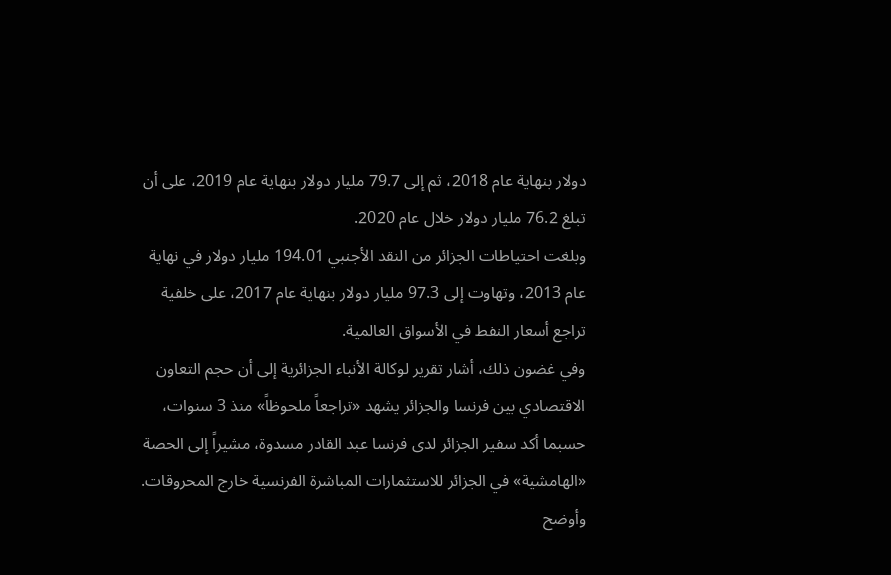دولار بنهاية عام 2018، ثم إلى 79.7 مليار دولار بنهاية عام 2019، على أن تبلغ 76.2 مليار دولار خلال عام 2020.
وبلغت احتياطات الجزائر من النقد الأجنبي 194.01 مليار دولار في نهاية عام 2013، وتهاوت إلى 97.3 مليار دولار بنهاية عام 2017، على خلفية تراجع أسعار النفط في الأسواق العالمية.
وفي غضون ذلك، أشار تقرير لوكالة الأنباء الجزائرية إلى أن حجم التعاون الاقتصادي بين فرنسا والجزائر يشهد «تراجعاً ملحوظاً» منذ 3 سنوات، حسبما أكد سفير الجزائر لدى فرنسا عبد القادر مسدوة، مشيراً إلى الحصة «الهامشية» في الجزائر للاستثمارات المباشرة الفرنسية خارج المحروقات.
وأوضح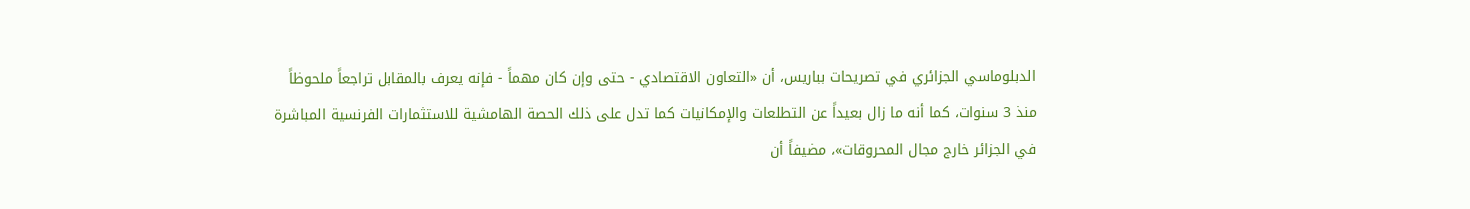الدبلوماسي الجزائري في تصريحات بباريس، أن «التعاون الاقتصادي - حتى وإن كان مهماً - فإنه يعرف بالمقابل تراجعاً ملحوظاً منذ 3 سنوات، كما أنه ما زال بعيداً عن التطلعات والإمكانيات كما تدل على ذلك الحصة الهامشية للاستثمارات الفرنسية المباشرة في الجزائر خارج مجال المحروقات»، مضيفاً أن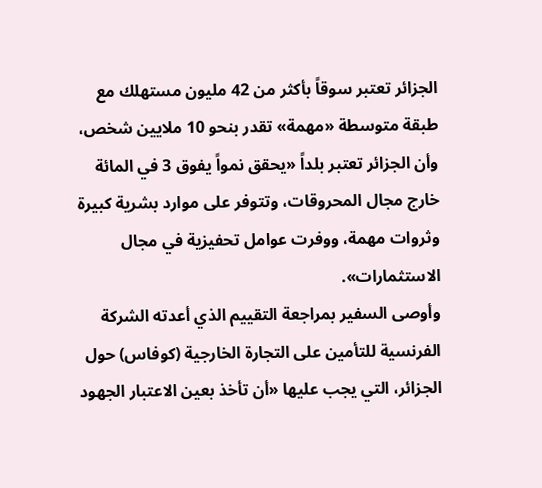الجزائر تعتبر سوقاً بأكثر من 42 مليون مستهلك مع طبقة متوسطة «مهمة» تقدر بنحو 10 ملايين شخص، وأن الجزائر تعتبر بلداً «يحقق نمواً يفوق 3 في المائة خارج مجال المحروقات، وتتوفر على موارد بشرية كبيرة وثروات مهمة، ووفرت عوامل تحفيزية في مجال الاستثمارات».
وأوصى السفير بمراجعة التقييم الذي أعدته الشركة الفرنسية للتأمين على التجارة الخارجية (كوفاس) حول الجزائر، التي يجب عليها «أن تأخذ بعين الاعتبار الجهود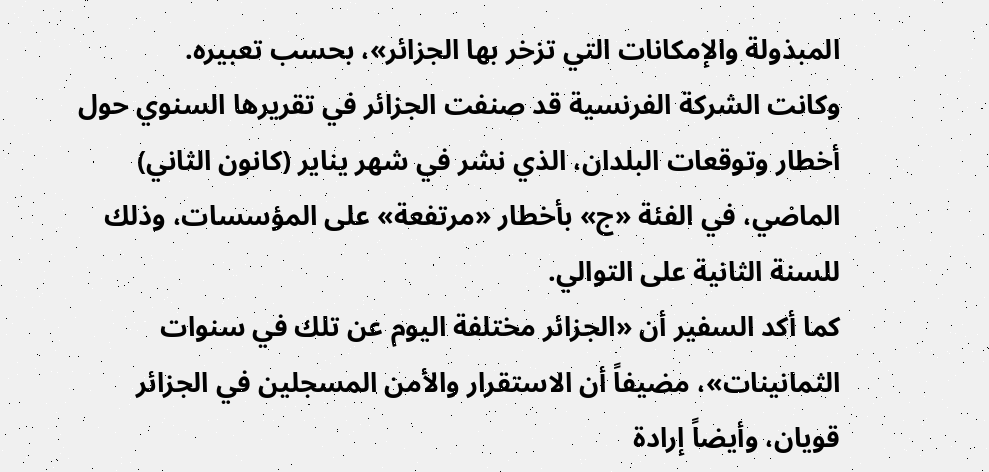المبذولة والإمكانات التي تزخر بها الجزائر»، بحسب تعبيره.
وكانت الشركة الفرنسية قد صنفت الجزائر في تقريرها السنوي حول أخطار وتوقعات البلدان، الذي نشر في شهر يناير (كانون الثاني) الماضي، في الفئة «ج» بأخطار «مرتفعة» على المؤسسات، وذلك للسنة الثانية على التوالي.
كما أكد السفير أن «الجزائر مختلفة اليوم عن تلك في سنوات الثمانينات»، مضيفاً أن الاستقرار والأمن المسجلين في الجزائر قويان، وأيضاً إرادة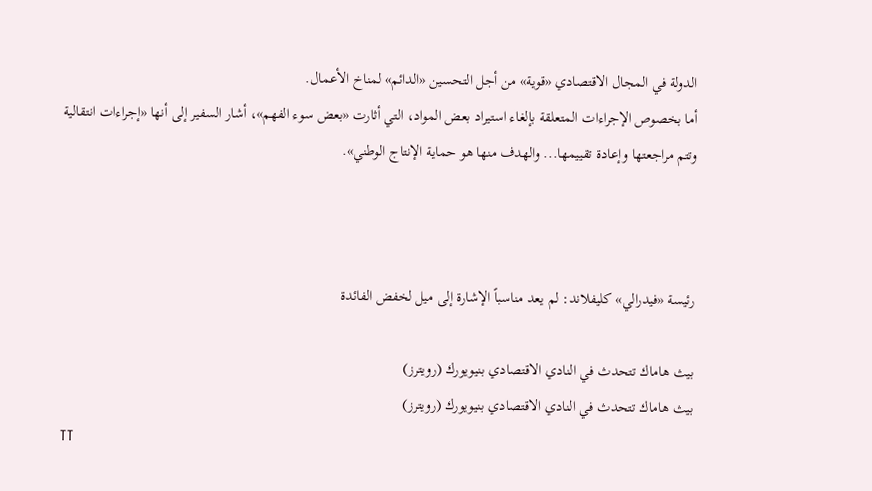الدولة في المجال الاقتصادي «قوية» من أجل التحسين «الدائم» لمناخ الأعمال.
أما بخصوص الإجراءات المتعلقة بإلغاء استيراد بعض المواد، التي أثارت «بعض سوء الفهم»، أشار السفير إلى أنها «إجراءات انتقالية وتتم مراجعتها وإعادة تقييمها... والهدف منها هو حماية الإنتاج الوطني».



رئيسة «فيدرالي» كليفلاند: لم يعد مناسباً الإشارة إلى ميل لخفض الفائدة

بيث هاماك تتحدث في النادي الاقتصادي بنيويورك (رويترز)
بيث هاماك تتحدث في النادي الاقتصادي بنيويورك (رويترز)
TT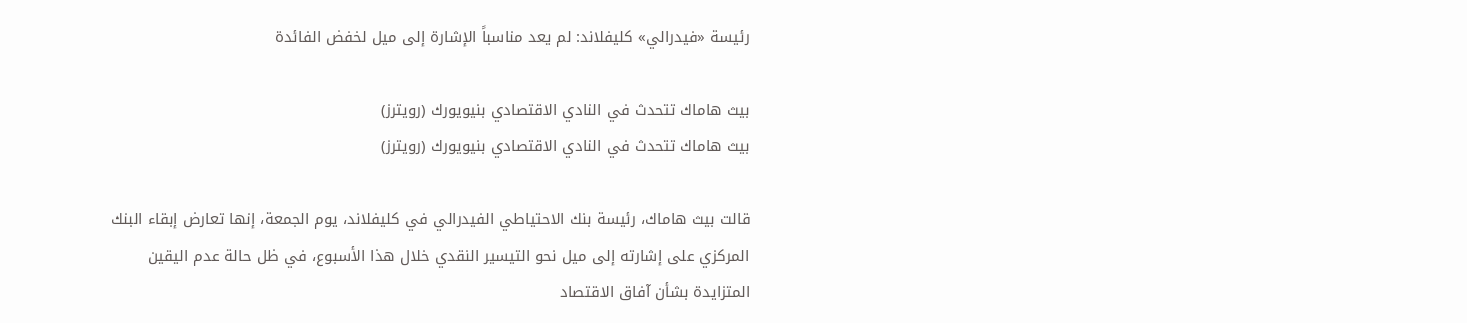رئيسة «فيدرالي» كليفلاند: لم يعد مناسباً الإشارة إلى ميل لخفض الفائدة

بيث هاماك تتحدث في النادي الاقتصادي بنيويورك (رويترز)
بيث هاماك تتحدث في النادي الاقتصادي بنيويورك (رويترز)

قالت بيث هاماك، رئيسة بنك الاحتياطي الفيدرالي في كليفلاند، يوم الجمعة، إنها تعارض إبقاء البنك المركزي على إشارته إلى ميل نحو التيسير النقدي خلال هذا الأسبوع، في ظل حالة عدم اليقين المتزايدة بشأن آفاق الاقتصاد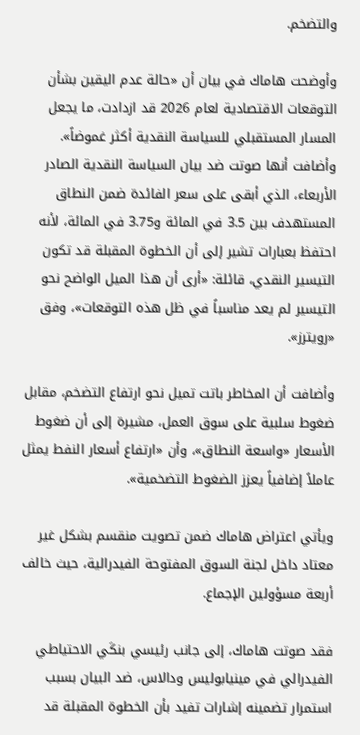والتضخم.

وأوضحت هاماك في بيان أن «حالة عدم اليقين بشأن التوقعات الاقتصادية لعام 2026 قد ازدادت، ما يجعل المسار المستقبلي للسياسة النقدية أكثر غموضاً». وأضافت أنها صوتت ضد بيان السياسة النقدية الصادر الأربعاء، الذي أبقى على سعر الفائدة ضمن النطاق المستهدف بين 3.5 في المائة و3.75 في المائة، لأنه احتفظ بعبارات تشير إلى أن الخطوة المقبلة قد تكون التيسير النقدي، قائلة: «أرى أن هذا الميل الواضح نحو التيسير لم يعد مناسباً في ظل هذه التوقعات»، وفق «رويترز».

وأضافت أن المخاطر باتت تميل نحو ارتفاع التضخم، مقابل ضغوط سلبية على سوق العمل، مشيرة إلى أن ضغوط الأسعار «واسعة النطاق»، وأن «ارتفاع أسعار النفط يمثل عاملاً إضافياً يعزز الضغوط التضخمية».

ويأتي اعتراض هاماك ضمن تصويت منقسم بشكل غير معتاد داخل لجنة السوق المفتوحة الفيدرالية، حيث خالف أربعة مسؤولين الإجماع.

فقد صوتت هاماك، إلى جانب رئيسي بنكَي الاحتياطي الفيدرالي في مينيابوليس ودالاس، ضد البيان بسبب استمرار تضمينه إشارات تفيد بأن الخطوة المقبلة قد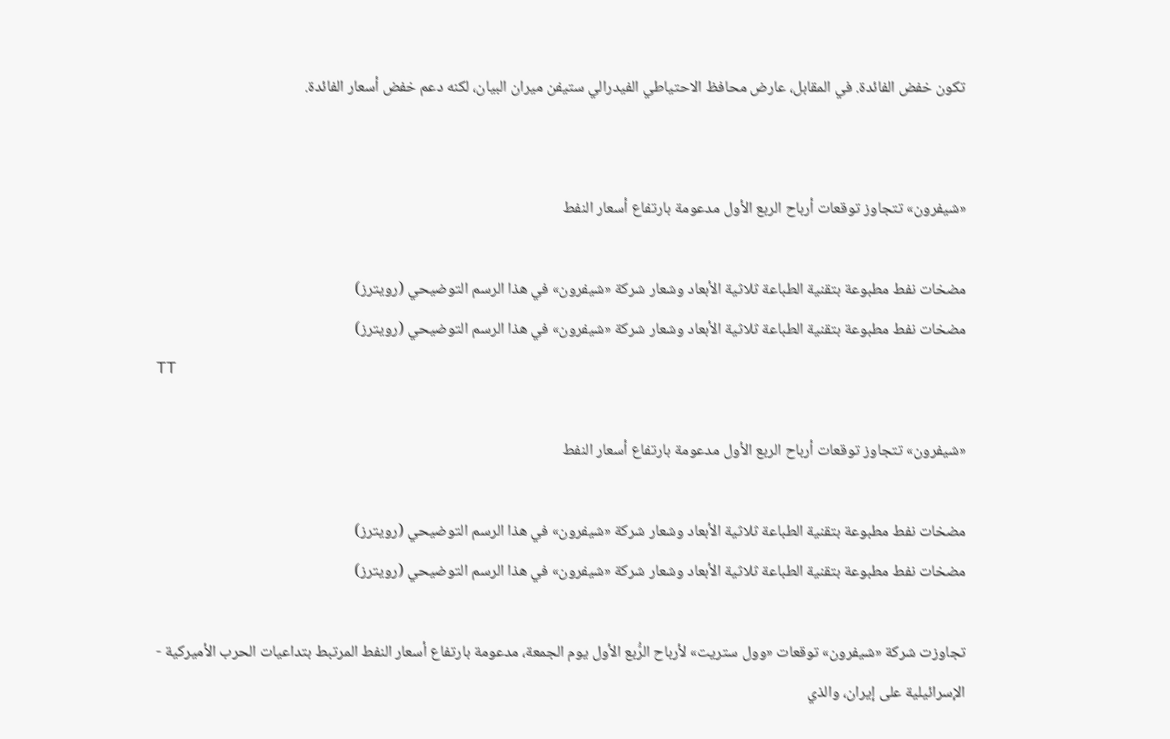تكون خفض الفائدة. في المقابل، عارض محافظ الاحتياطي الفيدرالي ستيفن ميران البيان، لكنه دعم خفض أسعار الفائدة.


«شيفرون» تتجاوز توقعات أرباح الربع الأول مدعومة بارتفاع أسعار النفط

مضخات نفط مطبوعة بتقنية الطباعة ثلاثية الأبعاد وشعار شركة «شيفرون» في هذا الرسم التوضيحي (رويترز)
مضخات نفط مطبوعة بتقنية الطباعة ثلاثية الأبعاد وشعار شركة «شيفرون» في هذا الرسم التوضيحي (رويترز)
TT

«شيفرون» تتجاوز توقعات أرباح الربع الأول مدعومة بارتفاع أسعار النفط

مضخات نفط مطبوعة بتقنية الطباعة ثلاثية الأبعاد وشعار شركة «شيفرون» في هذا الرسم التوضيحي (رويترز)
مضخات نفط مطبوعة بتقنية الطباعة ثلاثية الأبعاد وشعار شركة «شيفرون» في هذا الرسم التوضيحي (رويترز)

تجاوزت شركة «شيفرون» توقعات «وول ستريت» لأرباح الرُّبع الأول يوم الجمعة، مدعومة بارتفاع أسعار النفط المرتبط بتداعيات الحرب الأميركية - الإسرائيلية على إيران، والذي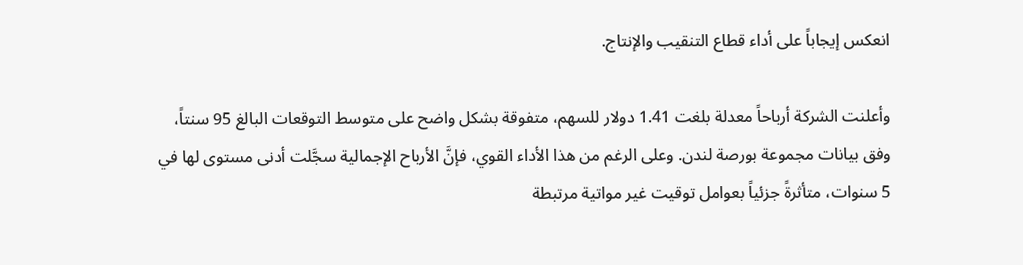انعكس إيجاباً على أداء قطاع التنقيب والإنتاج.

وأعلنت الشركة أرباحاً معدلة بلغت 1.41 دولار للسهم، متفوقة بشكل واضح على متوسط التوقعات البالغ 95 سنتاً، وفق بيانات مجموعة بورصة لندن. وعلى الرغم من هذا الأداء القوي، فإنَّ الأرباح الإجمالية سجَّلت أدنى مستوى لها في 5 سنوات، متأثرةً جزئياً بعوامل توقيت غير مواتية مرتبطة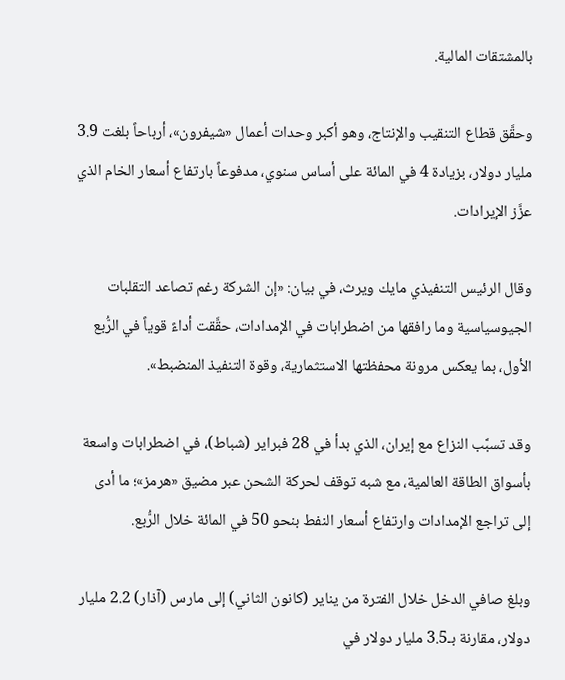بالمشتقات المالية.

وحقَّق قطاع التنقيب والإنتاج، وهو أكبر وحدات أعمال «شيفرون»، أرباحاً بلغت 3.9 مليار دولار، بزيادة 4 في المائة على أساس سنوي، مدفوعاً بارتفاع أسعار الخام الذي عزَّز الإيرادات.

وقال الرئيس التنفيذي مايك ويرث، في بيان: «إن الشركة رغم تصاعد التقلبات الجيوسياسية وما رافقها من اضطرابات في الإمدادات، حقَّقت أداءً قوياً في الرُّبع الأول، بما يعكس مرونة محفظتها الاستثمارية، وقوة التنفيذ المنضبط».

وقد تسبَّب النزاع مع إيران، الذي بدأ في 28 فبراير (شباط)، في اضطرابات واسعة بأسواق الطاقة العالمية، مع شبه توقف لحركة الشحن عبر مضيق «هرمز»؛ ما أدى إلى تراجع الإمدادات وارتفاع أسعار النفط بنحو 50 في المائة خلال الرُّبع.

وبلغ صافي الدخل خلال الفترة من يناير (كانون الثاني) إلى مارس (آذار) 2.2 مليار دولار، مقارنة بـ3.5 مليار دولار في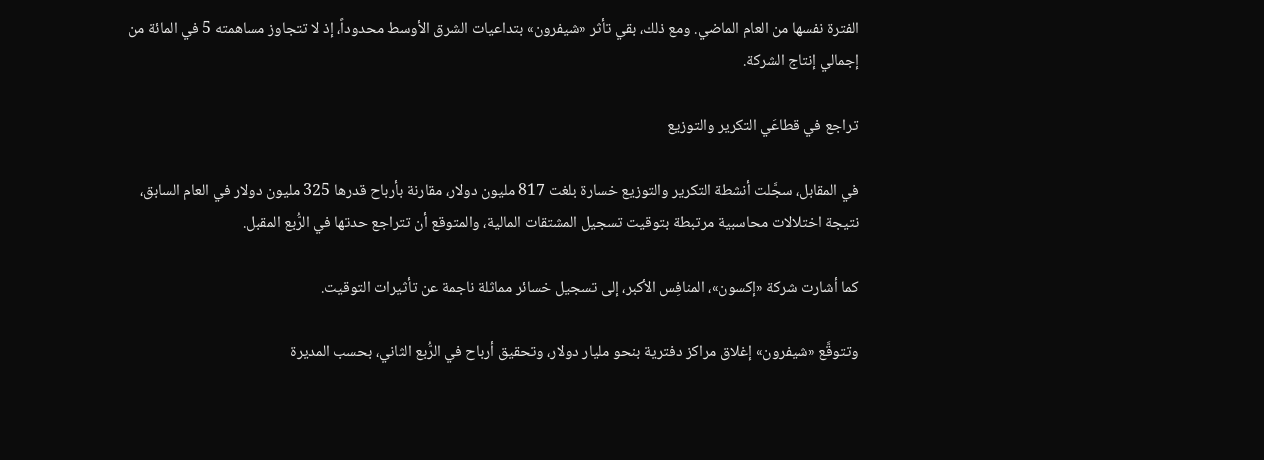الفترة نفسها من العام الماضي. ومع ذلك، بقي تأثر «شيفرون» بتداعيات الشرق الأوسط محدوداً، إذ لا تتجاوز مساهمته 5 في المائة من إجمالي إنتاج الشركة.

تراجع في قطاعَي التكرير والتوزيع

في المقابل، سجَّلت أنشطة التكرير والتوزيع خسارة بلغت 817 مليون دولار، مقارنة بأرباح قدرها 325 مليون دولار في العام السابق، نتيجة اختلالات محاسبية مرتبطة بتوقيت تسجيل المشتقات المالية، والمتوقع أن تتراجع حدتها في الرُّبع المقبل.

كما أشارت شركة «إكسون»، المنافِس الأكبر، إلى تسجيل خسائر مماثلة ناجمة عن تأثيرات التوقيت.

وتتوقَّع «شيفرون» إغلاق مراكز دفترية بنحو مليار دولار، وتحقيق أرباح في الرُّبع الثاني، بحسب المديرة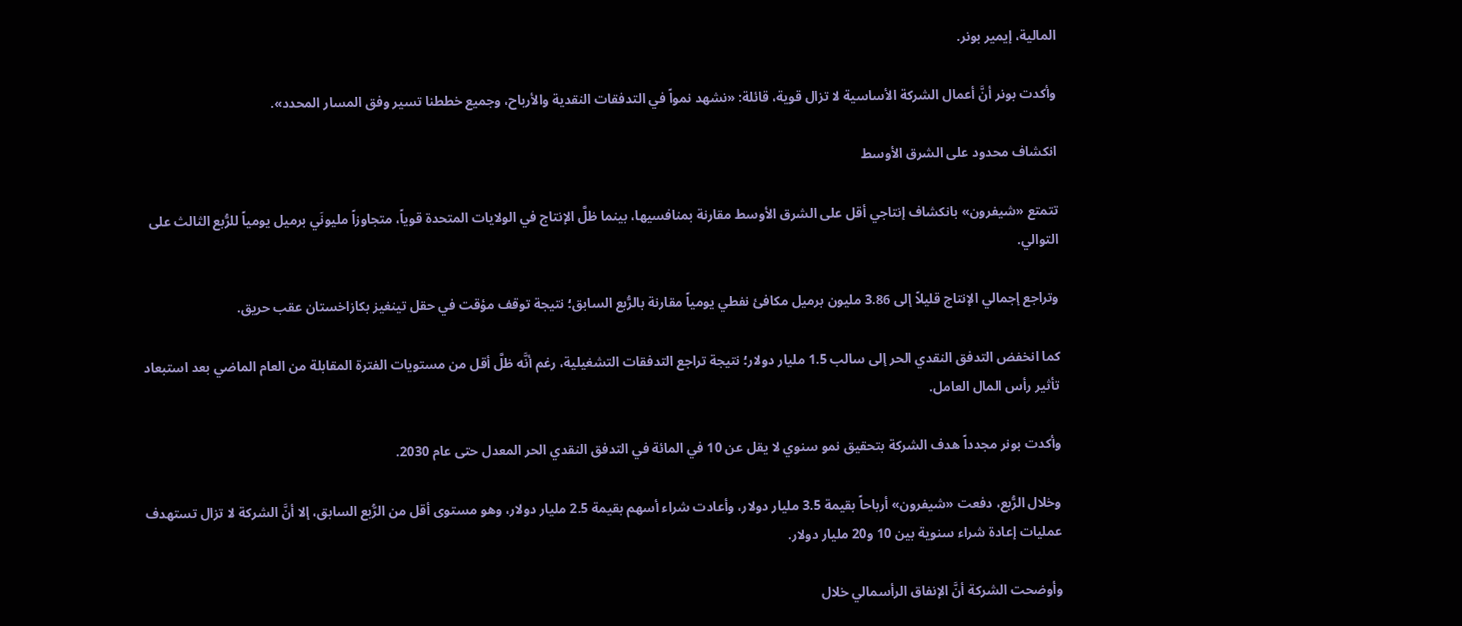المالية، إيمير بونر.

وأكدت بونر أنَّ أعمال الشركة الأساسية لا تزال قوية، قائلة: «نشهد نمواً في التدفقات النقدية والأرباح، وجميع خططنا تسير وفق المسار المحدد».

انكشاف محدود على الشرق الأوسط

تتمتع «شيفرون» بانكشاف إنتاجي أقل على الشرق الأوسط مقارنة بمنافسيها، بينما ظلَّ الإنتاج في الولايات المتحدة قوياً، متجاوزاً مليونَي برميل يومياً للرُّبع الثالث على التوالي.

وتراجع إجمالي الإنتاج قليلاً إلى 3.86 مليون برميل مكافئ نفطي يومياً مقارنة بالرُّبع السابق؛ نتيجة توقف مؤقت في حقل تينغيز بكازاخستان عقب حريق.

كما انخفض التدفق النقدي الحر إلى سالب 1.5 مليار دولار؛ نتيجة تراجع التدفقات التشغيلية، رغم أنَّه ظلَّ أقل من مستويات الفترة المقابلة من العام الماضي بعد استبعاد تأثير رأس المال العامل.

وأكدت بونر مجدداً هدف الشركة بتحقيق نمو سنوي لا يقل عن 10 في المائة في التدفق النقدي الحر المعدل حتى عام 2030.

وخلال الرُّبع، دفعت «شيفرون» أرباحاً بقيمة 3.5 مليار دولار، وأعادت شراء أسهم بقيمة 2.5 مليار دولار، وهو مستوى أقل من الرُّبع السابق، إلا أنَّ الشركة لا تزال تستهدف عمليات إعادة شراء سنوية بين 10 و20 مليار دولار.

وأوضحت الشركة أنَّ الإنفاق الرأسمالي خلال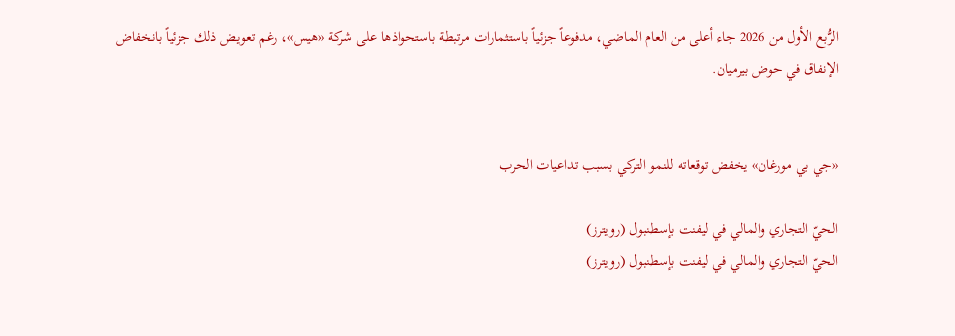الرُّبع الأول من 2026 جاء أعلى من العام الماضي، مدفوعاً جزئياً باستثمارات مرتبطة باستحواذها على شركة «هيس»، رغم تعويض ذلك جزئياً بانخفاض الإنفاق في حوض بيرميان.


«جي بي مورغان» يخفض توقعاته للنمو التركي بسبب تداعيات الحرب

الحيّ التجاري والمالي في ليفنت بإسطنبول (رويترز)
الحيّ التجاري والمالي في ليفنت بإسطنبول (رويترز)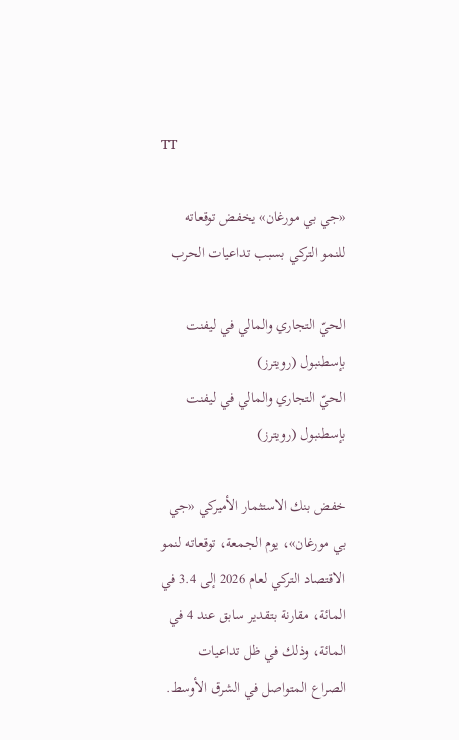TT

«جي بي مورغان» يخفض توقعاته للنمو التركي بسبب تداعيات الحرب

الحيّ التجاري والمالي في ليفنت بإسطنبول (رويترز)
الحيّ التجاري والمالي في ليفنت بإسطنبول (رويترز)

خفض بنك الاستثمار الأميركي «جي بي مورغان»، يوم الجمعة، توقعاته لنمو الاقتصاد التركي لعام 2026 إلى 3.4 في المائة، مقارنة بتقدير سابق عند 4 في المائة، وذلك في ظل تداعيات الصراع المتواصل في الشرق الأوسط.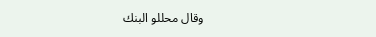وقال محللو البنك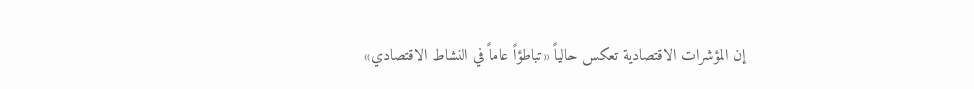إن المؤشرات الاقتصادية تعكس حالياً «تباطؤاً عاماً في النشاط الاقتصادي»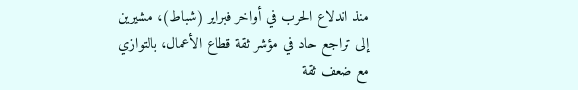منذ اندلاع الحرب في أواخر فبراير (شباط)، مشيرين إلى تراجع حاد في مؤشر ثقة قطاع الأعمال، بالتوازي مع ضعف ثقة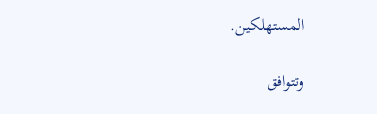المستهلكين.

وتتوافق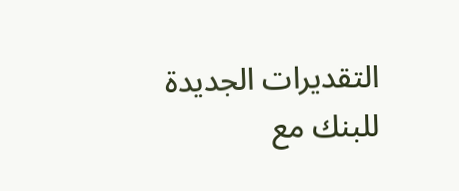التقديرات الجديدة للبنك مع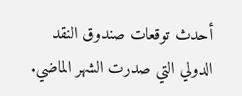أحدث توقعات صندوق النقد الدولي التي صدرت الشهر الماضي.